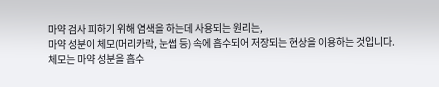마약 검사 피하기 위해 염색을 하는데 사용되는 원리는,
마약 성분이 체모(머리카락, 눈썹 등) 속에 흡수되어 저장되는 현상을 이용하는 것입니다.
체모는 마약 성분을 흡수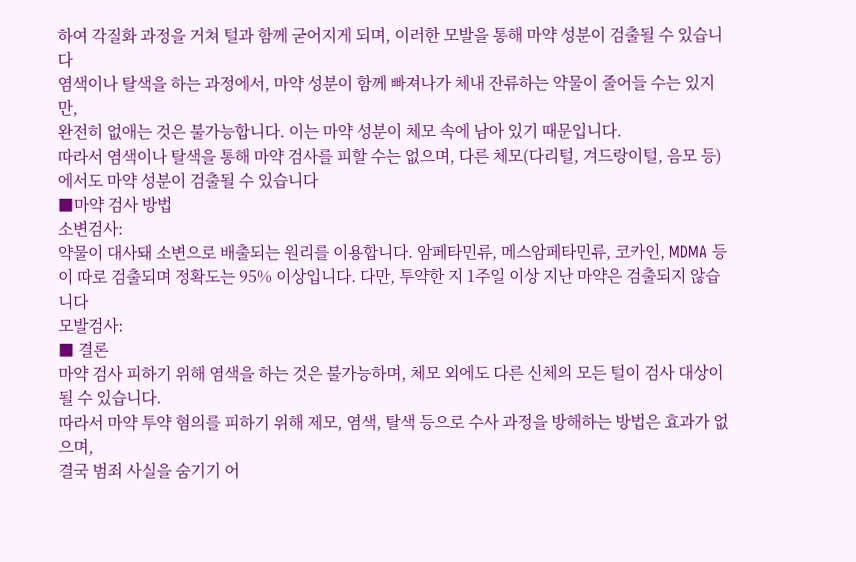하여 각질화 과정을 거쳐 털과 함께 굳어지게 되며, 이러한 모발을 통해 마약 성분이 검출될 수 있습니다
염색이나 탈색을 하는 과정에서, 마약 성분이 함께 빠져나가 체내 잔류하는 약물이 줄어들 수는 있지만,
완전히 없애는 것은 불가능합니다. 이는 마약 성분이 체모 속에 남아 있기 때문입니다.
따라서 염색이나 탈색을 통해 마약 검사를 피할 수는 없으며, 다른 체모(다리털, 겨드랑이털, 음모 등)에서도 마약 성분이 검출될 수 있습니다
■마약 검사 방법
소변검사:
약물이 대사돼 소변으로 배출되는 원리를 이용합니다. 암페타민류, 메스암페타민류, 코카인, MDMA 등이 따로 검출되며 정확도는 95% 이상입니다. 다만, 투약한 지 1주일 이상 지난 마약은 검출되지 않습니다
모발검사:
■ 결론
마약 검사 피하기 위해 염색을 하는 것은 불가능하며, 체모 외에도 다른 신체의 모든 털이 검사 대상이 될 수 있습니다.
따라서 마약 투약 혐의를 피하기 위해 제모, 염색, 탈색 등으로 수사 과정을 방해하는 방법은 효과가 없으며,
결국 범죄 사실을 숨기기 어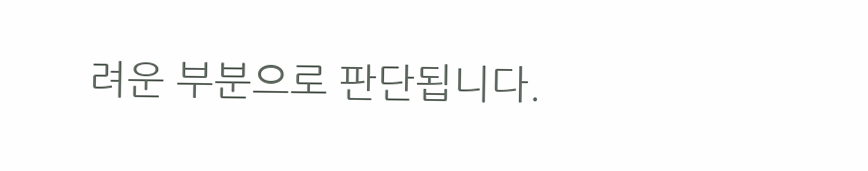려운 부분으로 판단됩니다.